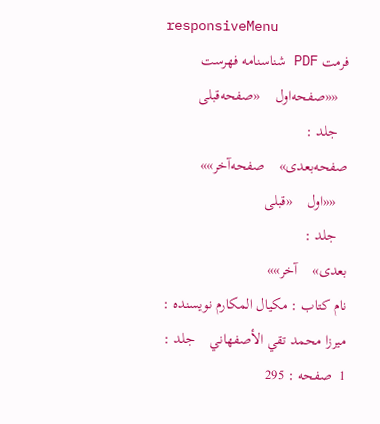responsiveMenu
فرمت PDF شناسنامه فهرست
   ««صفحه‌اول    «صفحه‌قبلی
   جلد :
صفحه‌بعدی»    صفحه‌آخر»»
   ««اول    «قبلی
   جلد :
بعدی»    آخر»»
نام کتاب : مكيال المكارم نویسنده : ميرزا محمد تقي الأصفهاني    جلد : 1  صفحه : 295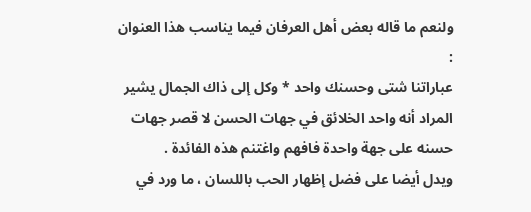ولنعم ما قاله بعض أهل العرفان فيما يناسب هذا العنوان :
عباراتنا شتى وحسنك واحد * وكل إلى ذاك الجمال يشير المراد أنه واحد الخلائق في جهات الحسن لا قصر جهات حسنه على جهة واحدة فافهم واغتنم هذه الفائدة .
ويدل أيضا على فضل إظهار الحب باللسان ، ما ورد في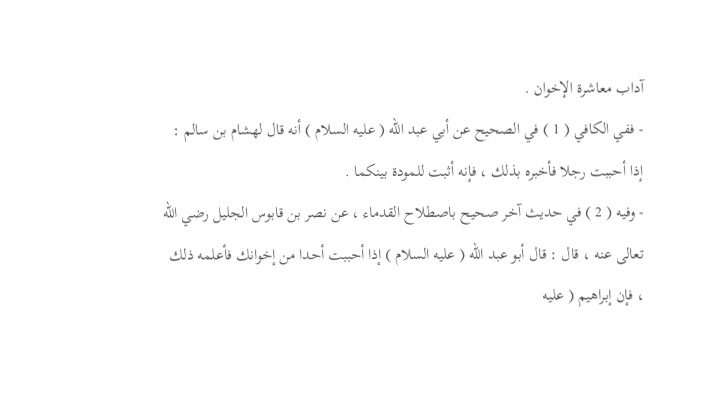آداب معاشرة الإخوان .
- ففي الكافي ( 1 ) في الصحيح عن أبي عبد الله ( عليه السلام ) أنه قال لهشام بن سالم : إذا أحببت رجلا فأخبره بذلك ، فإنه أثبت للمودة بينكما .
- وفيه ( 2 ) في حديث آخر صحيح باصطلاح القدماء ، عن نصر بن قابوس الجليل رضي الله تعالى عنه ، قال : قال أبو عبد الله ( عليه السلام ) إذا أحببت أحدا من إخوانك فأعلمه ذلك ، فإن إبراهيم ( عليه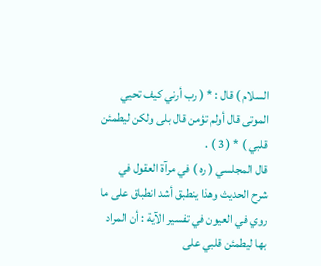السلام ) قال : * ( رب أرني كيف تحيي الموتى قال أولم تؤمن قال بلى ولكن ليطمئن قلبي ) * ( 3 ) .
قال المجلسي ( ره ) في مرآة العقول في شرح الحديث وهذا ينطبق أشد انطباق على ما روي في العيون في تفسير الآية : أن المراد بها ليطمئن قلبي على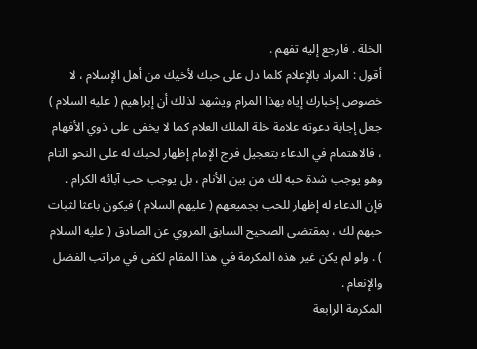الخلة . فارجع إليه تفهم .
أقول : المراد بالإعلام كلما دل على حبك لأخيك من أهل الإسلام ، لا خصوص إخبارك إياه بهذا المرام ويشهد لذلك أن إبراهيم ( عليه السلام ) جعل إجابة دعوته علامة خلة الملك العلام كما لا يخفى على ذوي الأفهام ، فالاهتمام في الدعاء بتعجيل فرج الإمام إظهار لحبك له على النحو التام وهو يوجب شدة حبه لك من بين الأنام ، بل يوجب حب آبائه الكرام . فإن الدعاء له إظهار للحب بجميعهم ( عليهم السلام ) فيكون باعثا لثبات حبهم لك ، بمقتضى الصحيح السابق المروي عن الصادق ( عليه السلام ) . ولو لم يكن غير هذه المكرمة في هذا المقام لكفى في مراتب الفضل والإنعام .
المكرمة الرابعة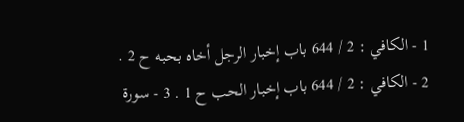1 - الكافي : 2 / 644 باب إخبار الرجل أخاه بحبه ح 2 . 2 - الكافي : 2 / 644 باب إخبار الحب ح 1 . 3 - سورة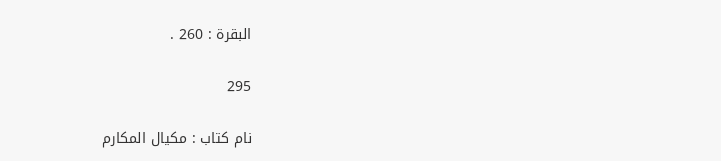البقرة : 260 .

295

نام کتاب : مكيال المكارم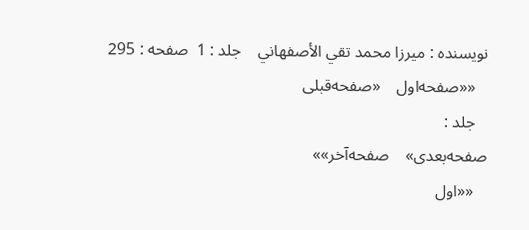نویسنده : ميرزا محمد تقي الأصفهاني    جلد : 1  صفحه : 295
   ««صفحه‌اول    «صفحه‌قبلی
   جلد :
صفحه‌بعدی»    صفحه‌آخر»»
   ««اول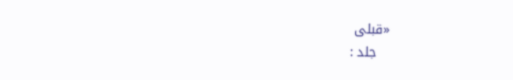«قبلی
   جلد :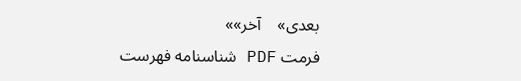بعدی»    آخر»»
فرمت PDF شناسنامه فهرست